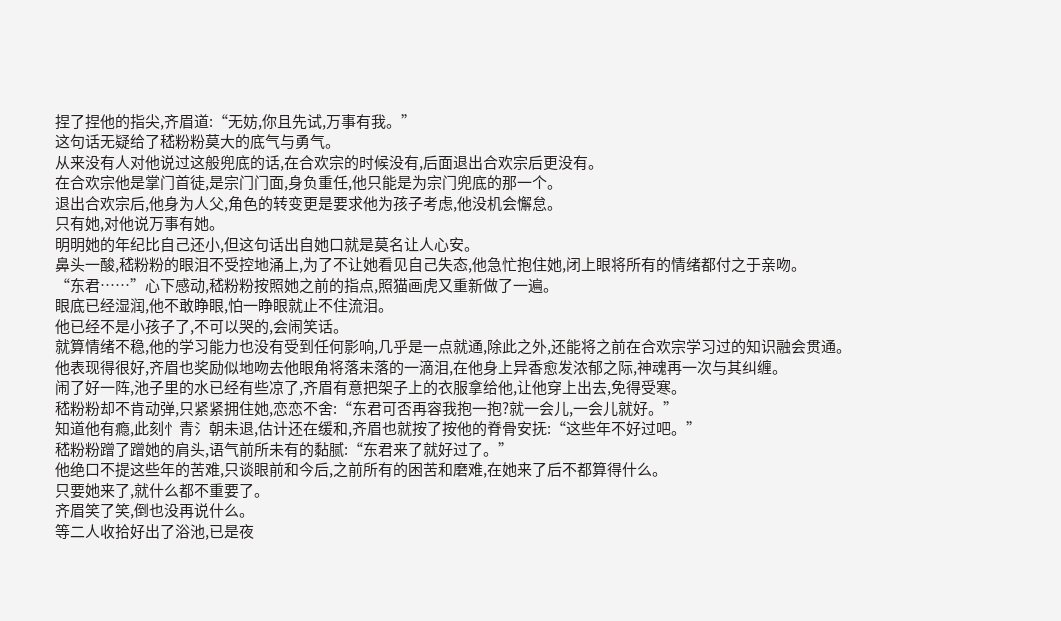捏了捏他的指尖,齐眉道:“无妨,你且先试,万事有我。”
这句话无疑给了嵇粉粉莫大的底气与勇气。
从来没有人对他说过这般兜底的话,在合欢宗的时候没有,后面退出合欢宗后更没有。
在合欢宗他是掌门首徒,是宗门门面,身负重任,他只能是为宗门兜底的那一个。
退出合欢宗后,他身为人父,角色的转变更是要求他为孩子考虑,他没机会懈怠。
只有她,对他说万事有她。
明明她的年纪比自己还小,但这句话出自她口就是莫名让人心安。
鼻头一酸,嵇粉粉的眼泪不受控地涌上,为了不让她看见自己失态,他急忙抱住她,闭上眼将所有的情绪都付之于亲吻。
“东君……”心下感动,嵇粉粉按照她之前的指点,照猫画虎又重新做了一遍。
眼底已经湿润,他不敢睁眼,怕一睁眼就止不住流泪。
他已经不是小孩子了,不可以哭的,会闹笑话。
就算情绪不稳,他的学习能力也没有受到任何影响,几乎是一点就通,除此之外,还能将之前在合欢宗学习过的知识融会贯通。
他表现得很好,齐眉也奖励似地吻去他眼角将落未落的一滴泪,在他身上异香愈发浓郁之际,神魂再一次与其纠缠。
闹了好一阵,池子里的水已经有些凉了,齐眉有意把架子上的衣服拿给他,让他穿上出去,免得受寒。
嵇粉粉却不肯动弹,只紧紧拥住她,恋恋不舍:“东君可否再容我抱一抱?就一会儿,一会儿就好。”
知道他有瘾,此刻忄青氵朝未退,估计还在缓和,齐眉也就按了按他的脊骨安抚:“这些年不好过吧。”
嵇粉粉蹭了蹭她的肩头,语气前所未有的黏腻:“东君来了就好过了。”
他绝口不提这些年的苦难,只谈眼前和今后,之前所有的困苦和磨难,在她来了后不都算得什么。
只要她来了,就什么都不重要了。
齐眉笑了笑,倒也没再说什么。
等二人收拾好出了浴池,已是夜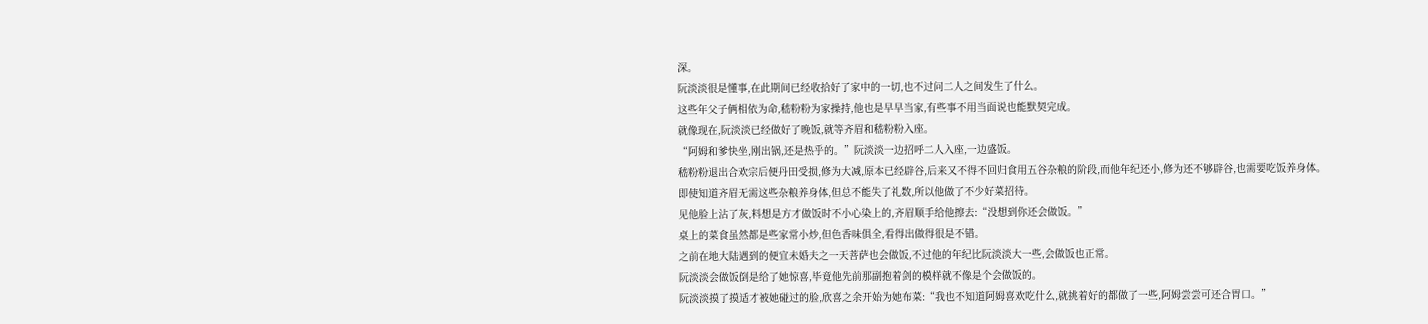深。
阮淡淡很是懂事,在此期间已经收拾好了家中的一切,也不过问二人之间发生了什么。
这些年父子俩相依为命,嵇粉粉为家操持,他也是早早当家,有些事不用当面说也能默契完成。
就像现在,阮淡淡已经做好了晚饭,就等齐眉和嵇粉粉入座。
“阿姆和爹快坐,刚出锅,还是热乎的。”阮淡淡一边招呼二人入座,一边盛饭。
嵇粉粉退出合欢宗后便丹田受损,修为大减,原本已经辟谷,后来又不得不回归食用五谷杂粮的阶段,而他年纪还小,修为还不够辟谷,也需要吃饭养身体。
即使知道齐眉无需这些杂粮养身体,但总不能失了礼数,所以他做了不少好菜招待。
见他脸上沾了灰,料想是方才做饭时不小心染上的,齐眉顺手给他擦去:“没想到你还会做饭。”
桌上的菜食虽然都是些家常小炒,但色香味俱全,看得出做得很是不错。
之前在地大陆遇到的便宜未婚夫之一天菩萨也会做饭,不过他的年纪比阮淡淡大一些,会做饭也正常。
阮淡淡会做饭倒是给了她惊喜,毕竟他先前那副抱着剑的模样就不像是个会做饭的。
阮淡淡摸了摸适才被她碰过的脸,欣喜之余开始为她布菜:“我也不知道阿姆喜欢吃什么,就挑着好的都做了一些,阿姆尝尝可还合胃口。”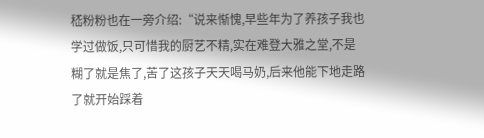嵇粉粉也在一旁介绍:“说来惭愧,早些年为了养孩子我也学过做饭,只可惜我的厨艺不精,实在难登大雅之堂,不是糊了就是焦了,苦了这孩子天天喝马奶,后来他能下地走路了就开始踩着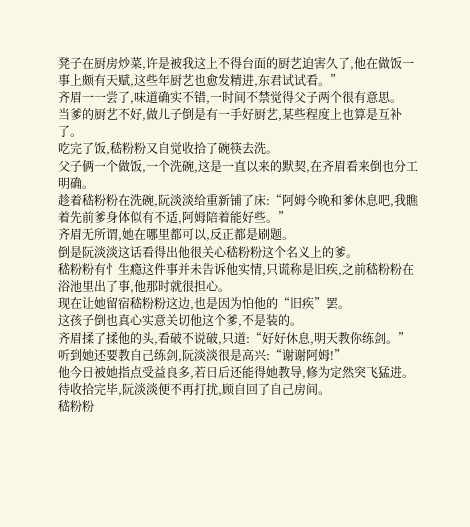凳子在厨房炒菜,许是被我这上不得台面的厨艺迫害久了,他在做饭一事上颇有天赋,这些年厨艺也愈发精进,东君试试看。”
齐眉一一尝了,味道确实不错,一时间不禁觉得父子两个很有意思。
当爹的厨艺不好,做儿子倒是有一手好厨艺,某些程度上也算是互补了。
吃完了饭,嵇粉粉又自觉收拾了碗筷去洗。
父子俩一个做饭,一个洗碗,这是一直以来的默契,在齐眉看来倒也分工明确。
趁着嵇粉粉在洗碗,阮淡淡给重新铺了床:“阿姆今晚和爹休息吧,我瞧着先前爹身体似有不适,阿姆陪着能好些。”
齐眉无所谓,她在哪里都可以,反正都是刷题。
倒是阮淡淡这话看得出他很关心嵇粉粉这个名义上的爹。
嵇粉粉有忄生瘾这件事并未告诉他实情,只谎称是旧疾,之前嵇粉粉在浴池里出了事,他那时就很担心。
现在让她留宿嵇粉粉这边,也是因为怕他的“旧疾”罢。
这孩子倒也真心实意关切他这个爹,不是装的。
齐眉揉了揉他的头,看破不说破,只道:“好好休息,明天教你练剑。”
听到她还要教自己练剑,阮淡淡很是高兴:“谢谢阿姆!”
他今日被她指点受益良多,若日后还能得她教导,修为定然突飞猛进。
待收拾完毕,阮淡淡便不再打扰,顾自回了自己房间。
嵇粉粉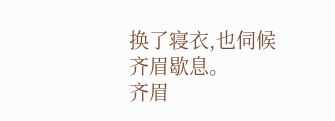换了寝衣,也伺候齐眉歇息。
齐眉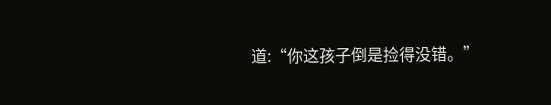道:“你这孩子倒是捡得没错。”